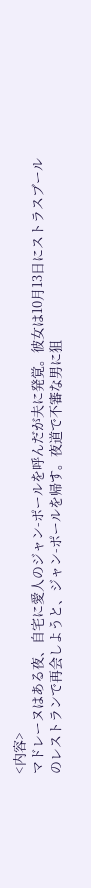<内容>
マドレーヌはある夜、自宅に愛人のジャン-ポールを呼んだが夫に発覚。彼女は10月13日にストラスブールのレストランで再会しようと、ジャン-ポールを帰す。夜道で不審な男に狙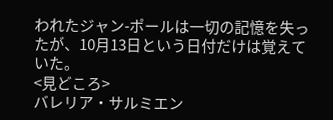われたジャン-ポールは一切の記憶を失ったが、10月13日という日付だけは覚えていた。
<見どころ>
バレリア・サルミエン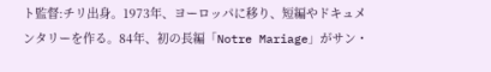ト監督:チリ出身。1973年、ヨーロッパに移り、短編やドキュメンタリーを作る。84年、初の長編「Notre Mariage」がサン・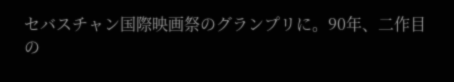セバスチャン国際映画祭のグランプリに。90年、二作目の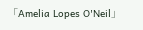「Amelia Lopes O'Neil」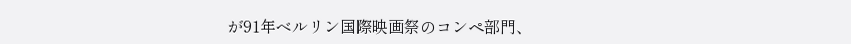が91年ベルリン国際映画祭のコンペ部門、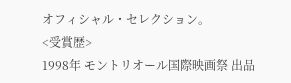オフィシャル・セレクション。
<受賞歴>
1998年 モントリオール国際映画祭 出品